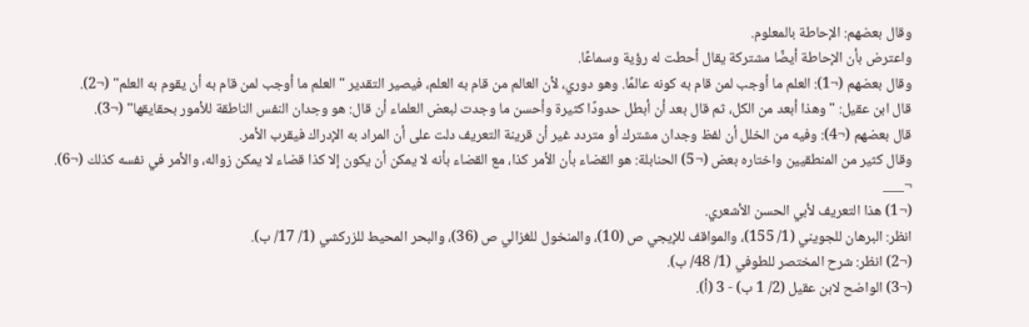وقال بعضهم: الإحاطة بالمعلوم.
واعترض بأن الإحاطة أيضًا مشتركة يقال أحطت له رؤية وسماعًا.
وقال بعضهم (¬1): العلم ما أوجب لمن قام به كونه عالمًا. وهو دوري، لأن العالم من قام به العلم، فيصير التقدير "العلم ما أوجب لمن قام به أن يقوم به العلم" (¬2).
قال ابن عقيل: "وهذا أبعد من الكل، ثم قال بعد أن أبطل حدودًا كثيرة وأحسن ما وجدت لبعض العلماء أن قال: هو وجدان النفس الناطقة للأمور بحقايقها" (¬3).
قال بعضهم (¬4): وفيه من الخلل أن لفظ وجدان مشترك أو متردد غير أن قرينة التعريف دلت على أن المراد به الإدراك فيقرب الأمر.
وقال كثير من المنطقيين واختاره بعض (¬5) الحنابلة: هو القضاء بأن الأمر كذا، مع القضاء بأنه لا يمكن أن يكون إلا كذا قضاء لا يمكن زواله، والأمر في نفسه كذلك (¬6).
¬___
(¬1) هذا التعريف لأبي الحسن الأشعري.
انظر: البرهان للجويني (1/ 155)، والمواقف للإيجي ص (10)، والمنخول للغزالي ص (36)، والبحر المحيط للزركشي (1/ 17/ ب).
(¬2) انظر: شرح المختصر للطوفي (1/ 48/ ب).
(¬3) الواضح لابن عقيل (2/ 1 ب) - 3 (أ).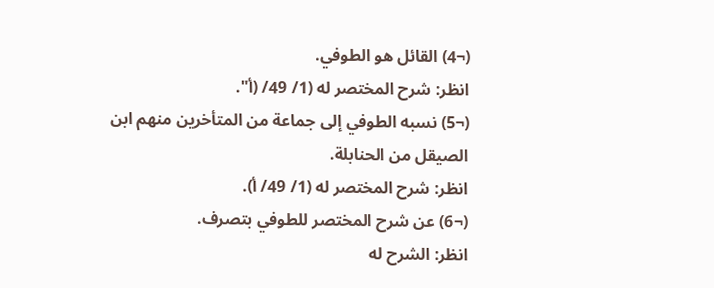(¬4) القائل هو الطوفي.
انظر: شرح المختصر له (1/ 49/ (أ".
(¬5) نسبه الطوفي إلى جماعة من المتأخرين منهم ابن الصيقل من الحنابلة.
انظر: شرح المختصر له (1/ 49/ أ).
(¬6) عن شرح المختصر للطوفي بتصرف.
انظر: الشرح له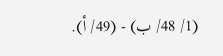(1/ 48/ ب) - (49/ أ).